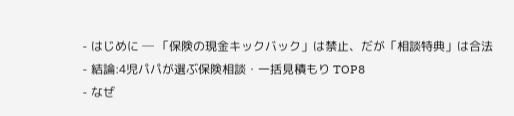- はじめに ─ 「保険の現金キックバック」は禁止、だが「相談特典」は合法
- 結論:4児パパが選ぶ保険相談・一括見積もり TOP8
- なぜ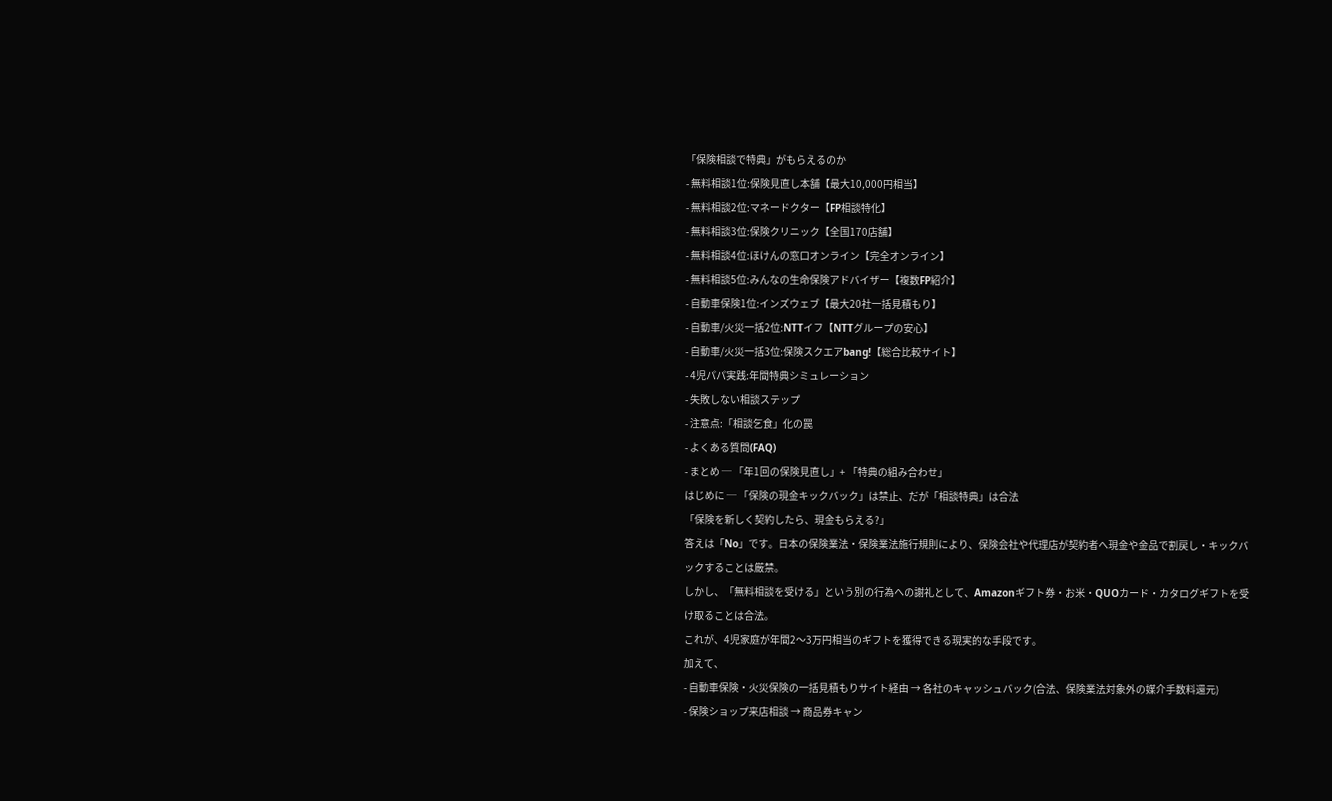「保険相談で特典」がもらえるのか
- 無料相談1位:保険見直し本舗【最大10,000円相当】
- 無料相談2位:マネードクター【FP相談特化】
- 無料相談3位:保険クリニック【全国170店舗】
- 無料相談4位:ほけんの窓口オンライン【完全オンライン】
- 無料相談5位:みんなの生命保険アドバイザー【複数FP紹介】
- 自動車保険1位:インズウェブ【最大20社一括見積もり】
- 自動車/火災一括2位:NTTイフ【NTTグループの安心】
- 自動車/火災一括3位:保険スクエアbang!【総合比較サイト】
- 4児パパ実践:年間特典シミュレーション
- 失敗しない相談ステップ
- 注意点:「相談乞食」化の罠
- よくある質問(FAQ)
- まとめ ─ 「年1回の保険見直し」+ 「特典の組み合わせ」
はじめに ─ 「保険の現金キックバック」は禁止、だが「相談特典」は合法
「保険を新しく契約したら、現金もらえる?」
答えは「No」です。日本の保険業法・保険業法施行規則により、保険会社や代理店が契約者へ現金や金品で割戻し・キックバックすることは厳禁。
しかし、「無料相談を受ける」という別の行為への謝礼として、Amazonギフト券・お米・QUOカード・カタログギフトを受け取ることは合法。
これが、4児家庭が年間2〜3万円相当のギフトを獲得できる現実的な手段です。
加えて、
- 自動車保険・火災保険の一括見積もりサイト経由 → 各社のキャッシュバック(合法、保険業法対象外の媒介手数料還元)
- 保険ショップ来店相談 → 商品券キャン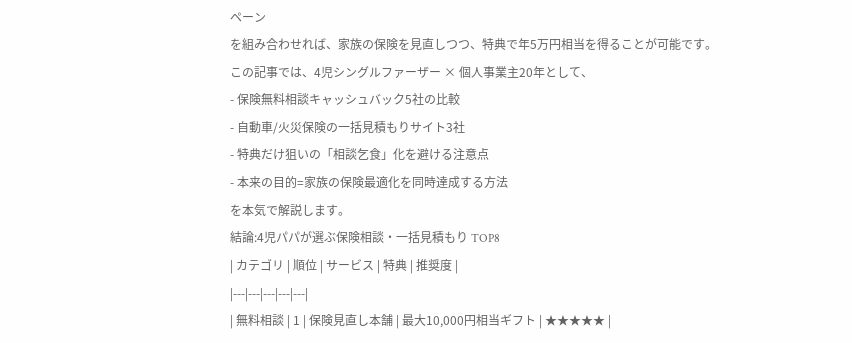ペーン
を組み合わせれば、家族の保険を見直しつつ、特典で年5万円相当を得ることが可能です。
この記事では、4児シングルファーザー × 個人事業主20年として、
- 保険無料相談キャッシュバック5社の比較
- 自動車/火災保険の一括見積もりサイト3社
- 特典だけ狙いの「相談乞食」化を避ける注意点
- 本来の目的=家族の保険最適化を同時達成する方法
を本気で解説します。
結論:4児パパが選ぶ保険相談・一括見積もり TOP8
| カテゴリ | 順位 | サービス | 特典 | 推奨度 |
|---|---|---|---|---|
| 無料相談 | 1 | 保険見直し本舗 | 最大10,000円相当ギフト | ★★★★★ |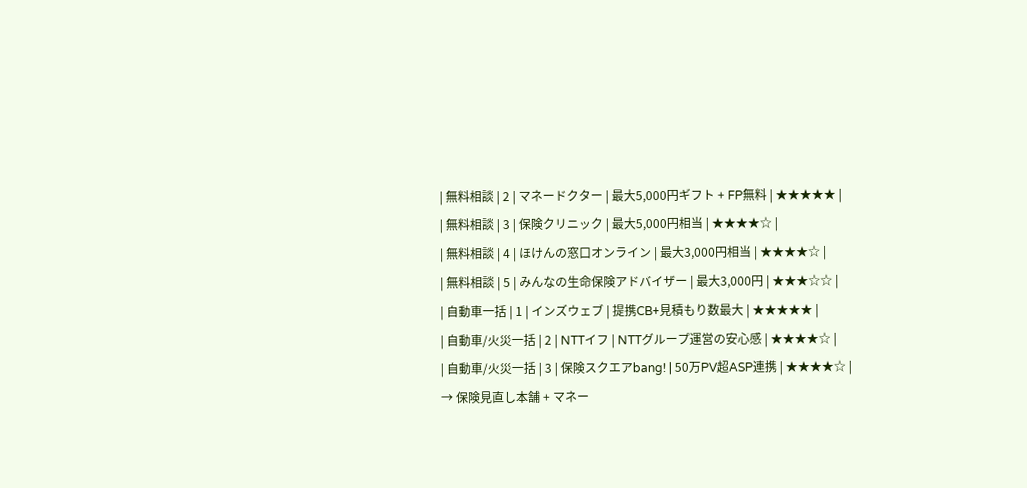| 無料相談 | 2 | マネードクター | 最大5,000円ギフト + FP無料 | ★★★★★ |
| 無料相談 | 3 | 保険クリニック | 最大5,000円相当 | ★★★★☆ |
| 無料相談 | 4 | ほけんの窓口オンライン | 最大3,000円相当 | ★★★★☆ |
| 無料相談 | 5 | みんなの生命保険アドバイザー | 最大3,000円 | ★★★☆☆ |
| 自動車一括 | 1 | インズウェブ | 提携CB+見積もり数最大 | ★★★★★ |
| 自動車/火災一括 | 2 | NTTイフ | NTTグループ運営の安心感 | ★★★★☆ |
| 自動車/火災一括 | 3 | 保険スクエアbang! | 50万PV超ASP連携 | ★★★★☆ |
→ 保険見直し本舗 + マネー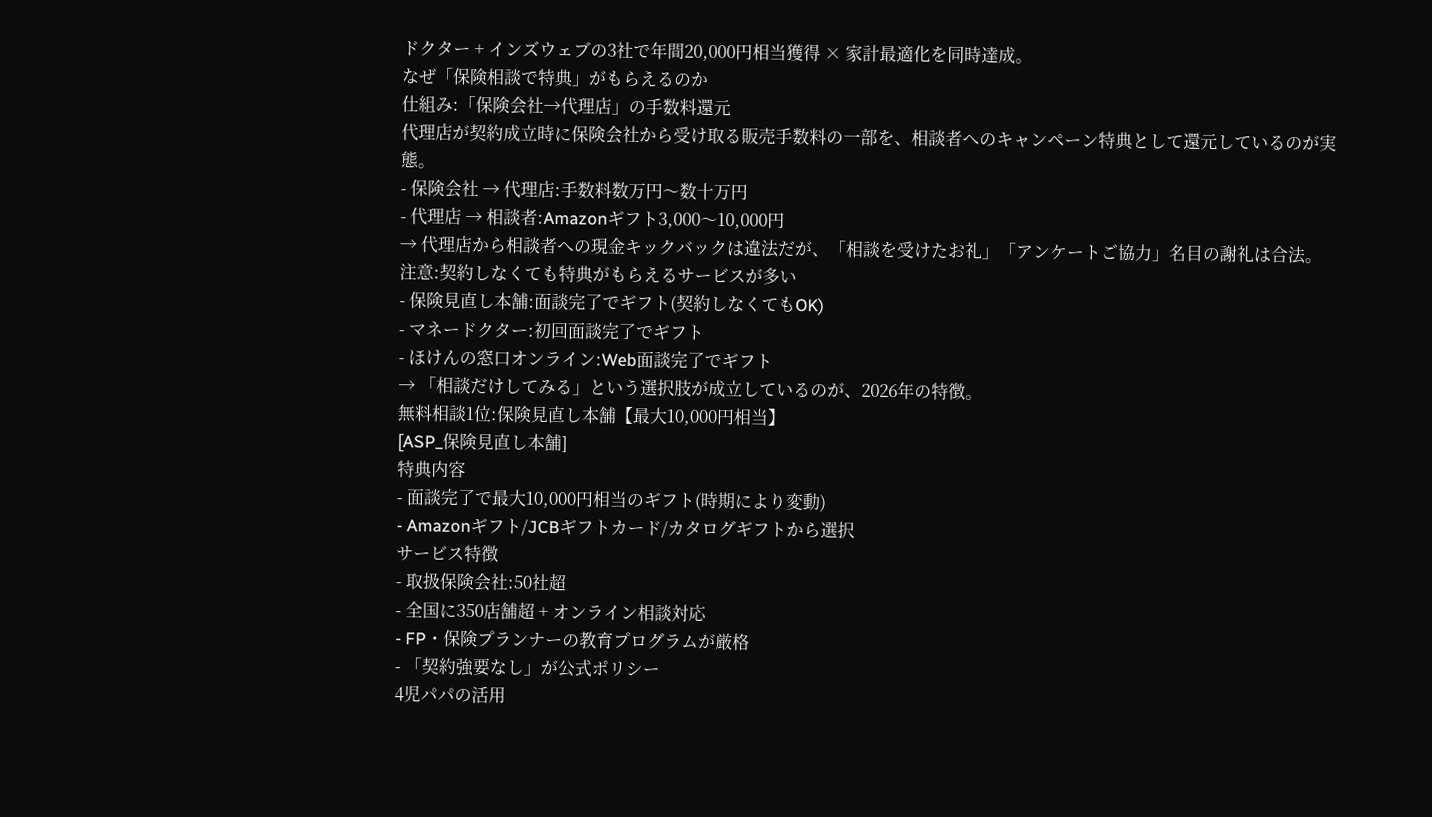ドクター + インズウェブの3社で年間20,000円相当獲得 × 家計最適化を同時達成。
なぜ「保険相談で特典」がもらえるのか
仕組み:「保険会社→代理店」の手数料還元
代理店が契約成立時に保険会社から受け取る販売手数料の一部を、相談者へのキャンペーン特典として還元しているのが実態。
- 保険会社 → 代理店:手数料数万円〜数十万円
- 代理店 → 相談者:Amazonギフト3,000〜10,000円
→ 代理店から相談者への現金キックバックは違法だが、「相談を受けたお礼」「アンケートご協力」名目の謝礼は合法。
注意:契約しなくても特典がもらえるサービスが多い
- 保険見直し本舗:面談完了でギフト(契約しなくてもOK)
- マネードクター:初回面談完了でギフト
- ほけんの窓口オンライン:Web面談完了でギフト
→ 「相談だけしてみる」という選択肢が成立しているのが、2026年の特徴。
無料相談1位:保険見直し本舗【最大10,000円相当】
[ASP_保険見直し本舗]
特典内容
- 面談完了で最大10,000円相当のギフト(時期により変動)
- Amazonギフト/JCBギフトカード/カタログギフトから選択
サービス特徴
- 取扱保険会社:50社超
- 全国に350店舗超 + オンライン相談対応
- FP・保険プランナーの教育プログラムが厳格
- 「契約強要なし」が公式ポリシー
4児パパの活用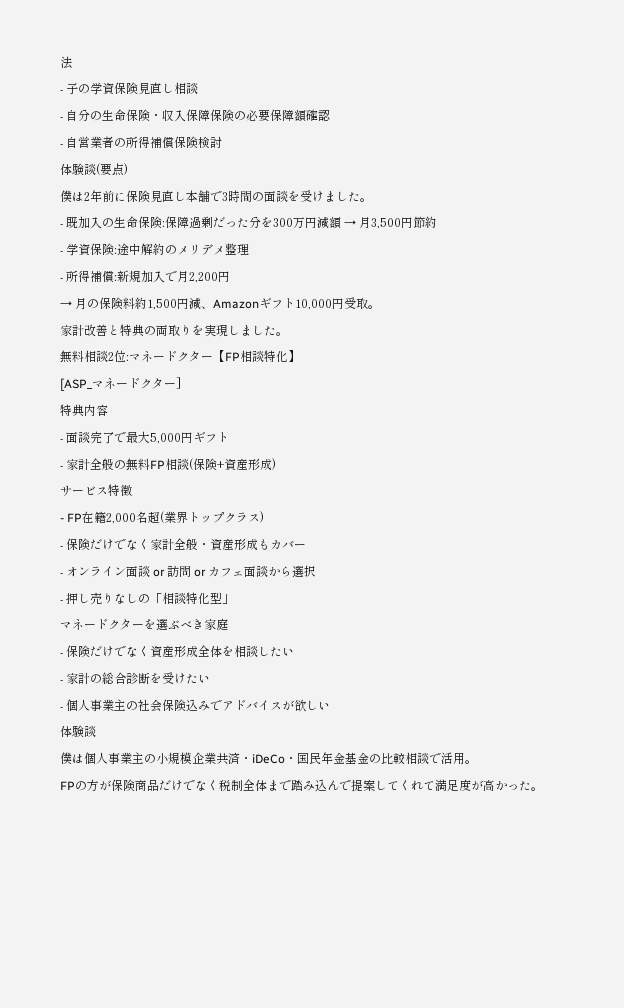法
- 子の学資保険見直し相談
- 自分の生命保険・収入保障保険の必要保障額確認
- 自営業者の所得補償保険検討
体験談(要点)
僕は2年前に保険見直し本舗で3時間の面談を受けました。
- 既加入の生命保険:保障過剰だった分を300万円減額 → 月3,500円節約
- 学資保険:途中解約のメリデメ整理
- 所得補償:新規加入で月2,200円
→ 月の保険料約1,500円減、Amazonギフト10,000円受取。
家計改善と特典の両取りを実現しました。
無料相談2位:マネードクター【FP相談特化】
[ASP_マネードクター]
特典内容
- 面談完了で最大5,000円ギフト
- 家計全般の無料FP相談(保険+資産形成)
サービス特徴
- FP在籍2,000名超(業界トップクラス)
- 保険だけでなく家計全般・資産形成もカバー
- オンライン面談 or 訪問 or カフェ面談から選択
- 押し売りなしの「相談特化型」
マネードクターを選ぶべき家庭
- 保険だけでなく資産形成全体を相談したい
- 家計の総合診断を受けたい
- 個人事業主の社会保険込みでアドバイスが欲しい
体験談
僕は個人事業主の小規模企業共済・iDeCo・国民年金基金の比較相談で活用。
FPの方が保険商品だけでなく税制全体まで踏み込んで提案してくれて満足度が高かった。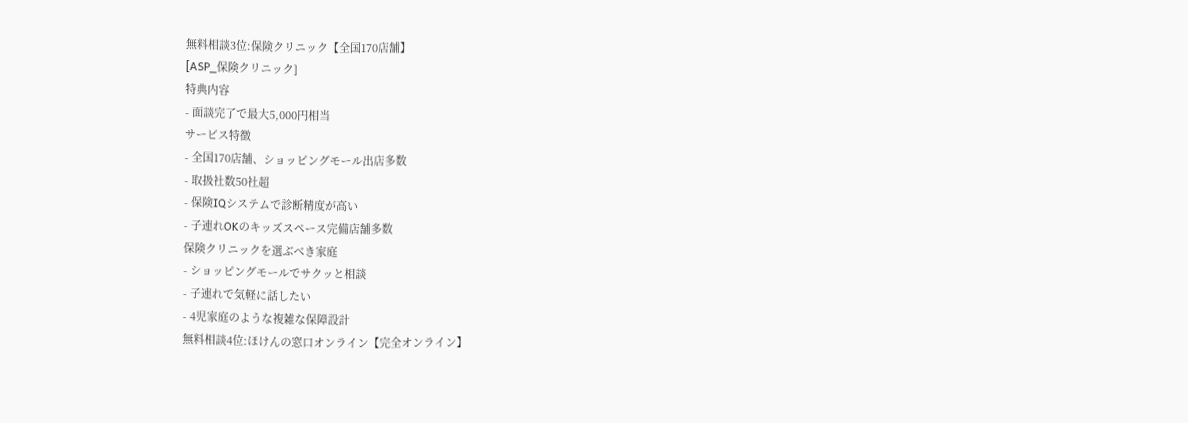無料相談3位:保険クリニック【全国170店舗】
[ASP_保険クリニック]
特典内容
- 面談完了で最大5,000円相当
サービス特徴
- 全国170店舗、ショッピングモール出店多数
- 取扱社数50社超
- 保険IQシステムで診断精度が高い
- 子連れOKのキッズスペース完備店舗多数
保険クリニックを選ぶべき家庭
- ショッピングモールでサクッと相談
- 子連れで気軽に話したい
- 4児家庭のような複雑な保障設計
無料相談4位:ほけんの窓口オンライン【完全オンライン】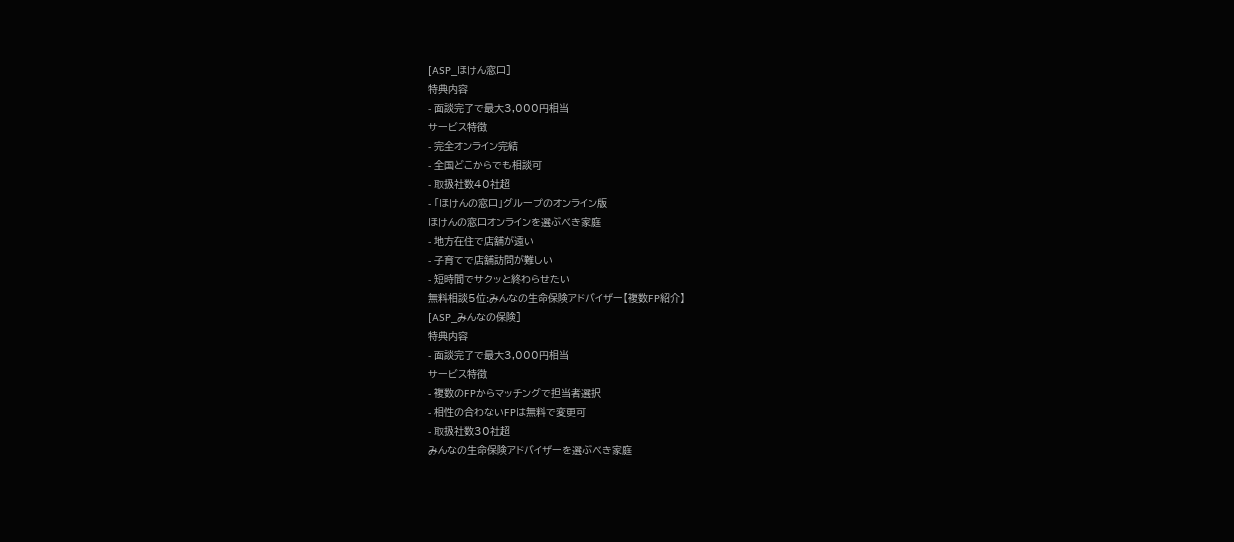[ASP_ほけん窓口]
特典内容
- 面談完了で最大3,000円相当
サービス特徴
- 完全オンライン完結
- 全国どこからでも相談可
- 取扱社数40社超
- 「ほけんの窓口」グループのオンライン版
ほけんの窓口オンラインを選ぶべき家庭
- 地方在住で店舗が遠い
- 子育てで店舗訪問が難しい
- 短時間でサクッと終わらせたい
無料相談5位:みんなの生命保険アドバイザー【複数FP紹介】
[ASP_みんなの保険]
特典内容
- 面談完了で最大3,000円相当
サービス特徴
- 複数のFPからマッチングで担当者選択
- 相性の合わないFPは無料で変更可
- 取扱社数30社超
みんなの生命保険アドバイザーを選ぶべき家庭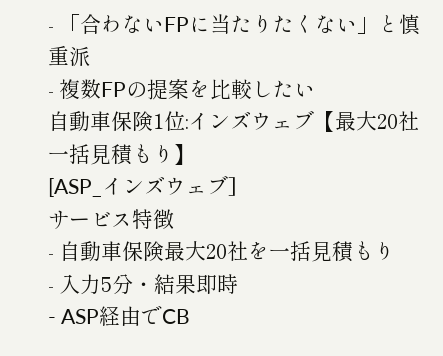- 「合わないFPに当たりたくない」と慎重派
- 複数FPの提案を比較したい
自動車保険1位:インズウェブ【最大20社一括見積もり】
[ASP_インズウェブ]
サービス特徴
- 自動車保険最大20社を一括見積もり
- 入力5分・結果即時
- ASP経由でCB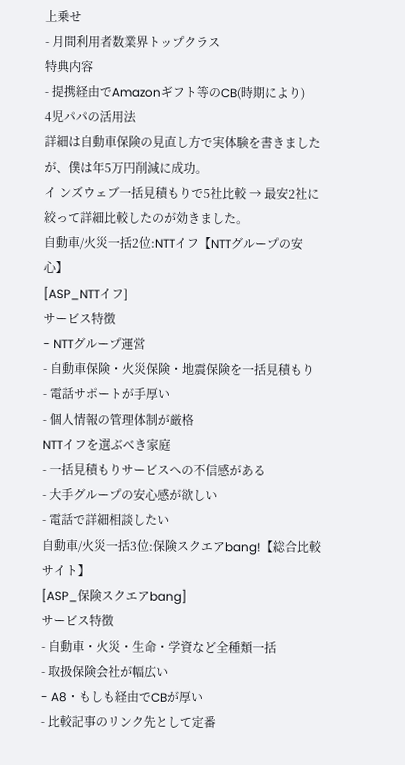上乗せ
- 月間利用者数業界トップクラス
特典内容
- 提携経由でAmazonギフト等のCB(時期により)
4児パパの活用法
詳細は自動車保険の見直し方で実体験を書きましたが、僕は年5万円削減に成功。
イ ンズウェブ一括見積もりで5社比較 → 最安2社に絞って詳細比較したのが効きました。
自動車/火災一括2位:NTTイフ【NTTグループの安心】
[ASP_NTTイフ]
サービス特徴
- NTTグループ運営
- 自動車保険・火災保険・地震保険を一括見積もり
- 電話サポートが手厚い
- 個人情報の管理体制が厳格
NTTイフを選ぶべき家庭
- 一括見積もりサービスへの不信感がある
- 大手グループの安心感が欲しい
- 電話で詳細相談したい
自動車/火災一括3位:保険スクエアbang!【総合比較サイト】
[ASP_保険スクエアbang]
サービス特徴
- 自動車・火災・生命・学資など全種類一括
- 取扱保険会社が幅広い
- A8・もしも経由でCBが厚い
- 比較記事のリンク先として定番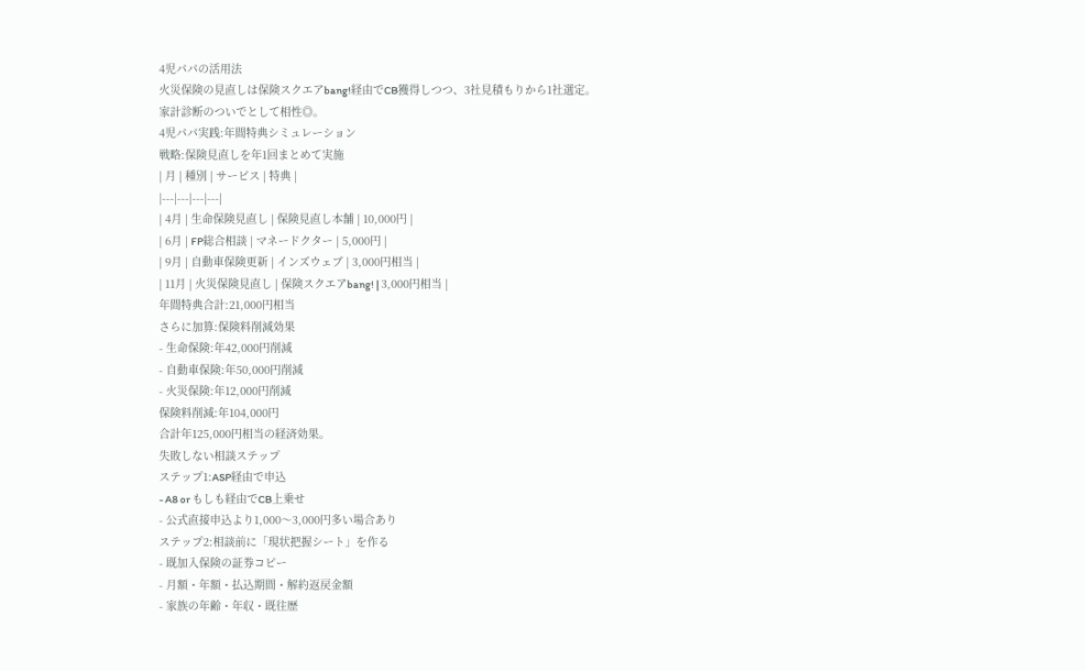4児パパの活用法
火災保険の見直しは保険スクエアbang!経由でCB獲得しつつ、3社見積もりから1社選定。
家計診断のついでとして相性◎。
4児パパ実践:年間特典シミュレーション
戦略:保険見直しを年1回まとめて実施
| 月 | 種別 | サービス | 特典 |
|---|---|---|---|
| 4月 | 生命保険見直し | 保険見直し本舗 | 10,000円 |
| 6月 | FP総合相談 | マネードクター | 5,000円 |
| 9月 | 自動車保険更新 | インズウェブ | 3,000円相当 |
| 11月 | 火災保険見直し | 保険スクエアbang! | 3,000円相当 |
年間特典合計:21,000円相当
さらに加算:保険料削減効果
- 生命保険:年42,000円削減
- 自動車保険:年50,000円削減
- 火災保険:年12,000円削減
保険料削減:年104,000円
合計年125,000円相当の経済効果。
失敗しない相談ステップ
ステップ1:ASP経由で申込
- A8 or もしも経由でCB上乗せ
- 公式直接申込より1,000〜3,000円多い場合あり
ステップ2:相談前に「現状把握シート」を作る
- 既加入保険の証券コピー
- 月額・年額・払込期間・解約返戻金額
- 家族の年齢・年収・既往歴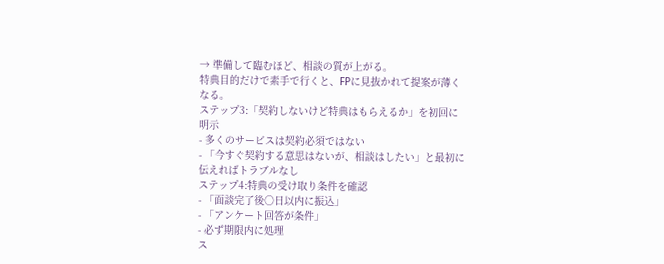→ 準備して臨むほど、相談の質が上がる。
特典目的だけで素手で行くと、FPに見抜かれて提案が薄くなる。
ステップ3:「契約しないけど特典はもらえるか」を初回に明示
- 多くのサービスは契約必須ではない
- 「今すぐ契約する意思はないが、相談はしたい」と最初に伝えればトラブルなし
ステップ4:特典の受け取り条件を確認
- 「面談完了後○日以内に振込」
- 「アンケート回答が条件」
- 必ず期限内に処理
ス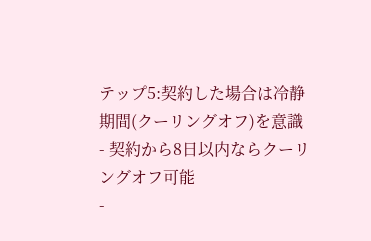テップ5:契約した場合は冷静期間(クーリングオフ)を意識
- 契約から8日以内ならクーリングオフ可能
-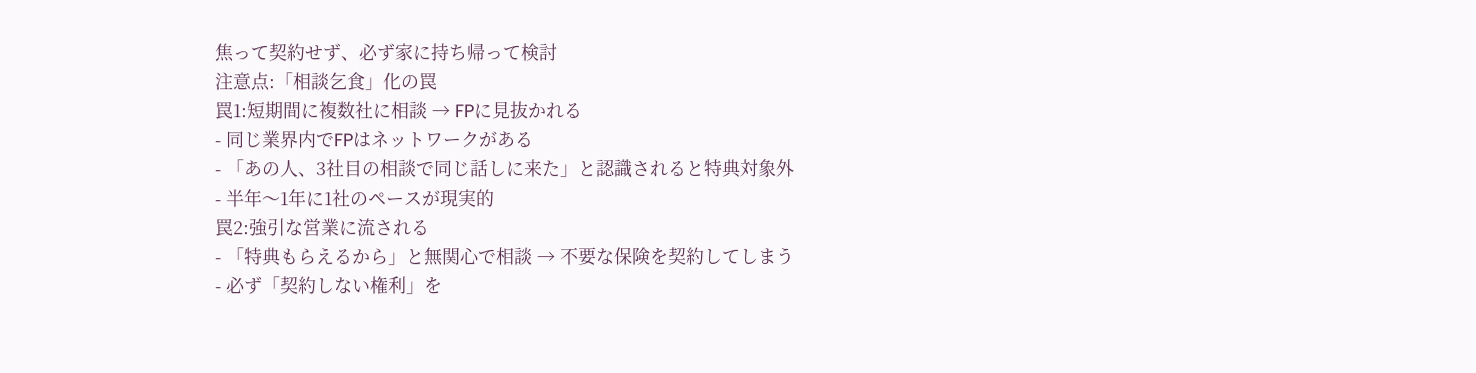焦って契約せず、必ず家に持ち帰って検討
注意点:「相談乞食」化の罠
罠1:短期間に複数社に相談 → FPに見抜かれる
- 同じ業界内でFPはネットワークがある
- 「あの人、3社目の相談で同じ話しに来た」と認識されると特典対象外
- 半年〜1年に1社のペースが現実的
罠2:強引な営業に流される
- 「特典もらえるから」と無関心で相談 → 不要な保険を契約してしまう
- 必ず「契約しない権利」を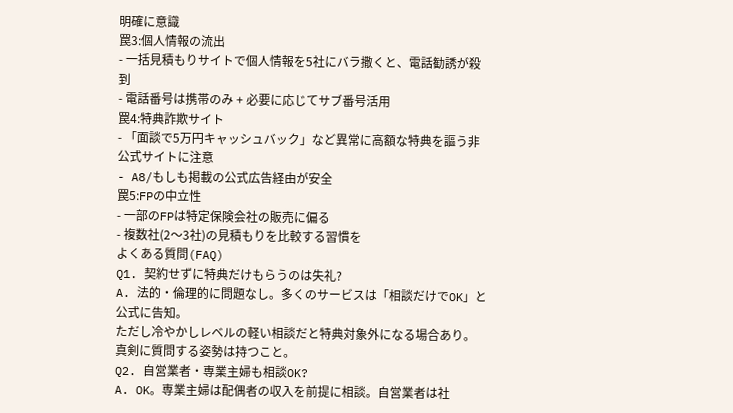明確に意識
罠3:個人情報の流出
- 一括見積もりサイトで個人情報を5社にバラ撒くと、電話勧誘が殺到
- 電話番号は携帯のみ + 必要に応じてサブ番号活用
罠4:特典詐欺サイト
- 「面談で5万円キャッシュバック」など異常に高額な特典を謳う非公式サイトに注意
- A8/もしも掲載の公式広告経由が安全
罠5:FPの中立性
- 一部のFPは特定保険会社の販売に偏る
- 複数社(2〜3社)の見積もりを比較する習慣を
よくある質問(FAQ)
Q1. 契約せずに特典だけもらうのは失礼?
A. 法的・倫理的に問題なし。多くのサービスは「相談だけでOK」と公式に告知。
ただし冷やかしレベルの軽い相談だと特典対象外になる場合あり。真剣に質問する姿勢は持つこと。
Q2. 自営業者・専業主婦も相談OK?
A. OK。専業主婦は配偶者の収入を前提に相談。自営業者は社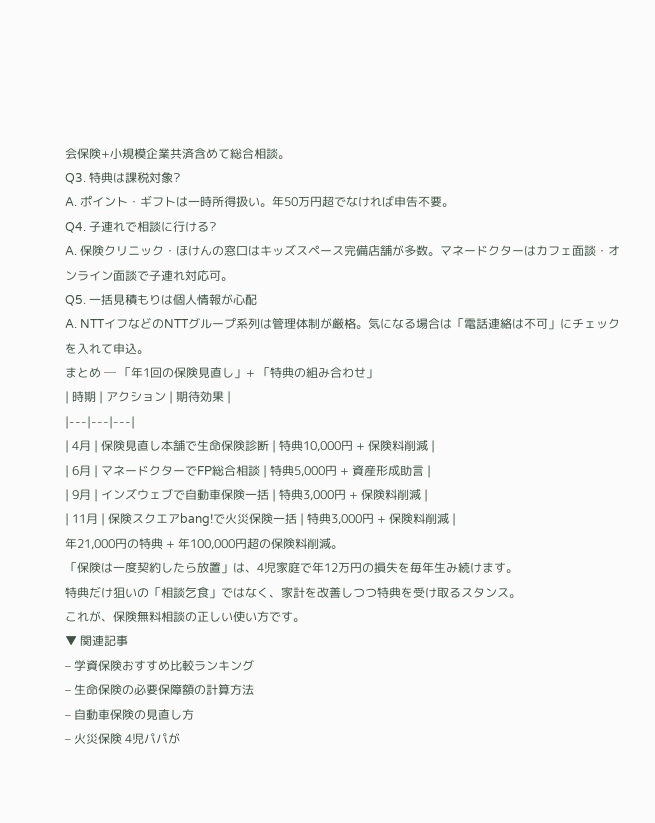会保険+小規模企業共済含めて総合相談。
Q3. 特典は課税対象?
A. ポイント・ギフトは一時所得扱い。年50万円超でなければ申告不要。
Q4. 子連れで相談に行ける?
A. 保険クリニック・ほけんの窓口はキッズスペース完備店舗が多数。マネードクターはカフェ面談・オンライン面談で子連れ対応可。
Q5. 一括見積もりは個人情報が心配
A. NTTイフなどのNTTグループ系列は管理体制が厳格。気になる場合は「電話連絡は不可」にチェックを入れて申込。
まとめ ─ 「年1回の保険見直し」+ 「特典の組み合わせ」
| 時期 | アクション | 期待効果 |
|---|---|---|
| 4月 | 保険見直し本舗で生命保険診断 | 特典10,000円 + 保険料削減 |
| 6月 | マネードクターでFP総合相談 | 特典5,000円 + 資産形成助言 |
| 9月 | インズウェブで自動車保険一括 | 特典3,000円 + 保険料削減 |
| 11月 | 保険スクエアbang!で火災保険一括 | 特典3,000円 + 保険料削減 |
年21,000円の特典 + 年100,000円超の保険料削減。
「保険は一度契約したら放置」は、4児家庭で年12万円の損失を毎年生み続けます。
特典だけ狙いの「相談乞食」ではなく、家計を改善しつつ特典を受け取るスタンス。
これが、保険無料相談の正しい使い方です。
▼ 関連記事
– 学資保険おすすめ比較ランキング
– 生命保険の必要保障額の計算方法
– 自動車保険の見直し方
– 火災保険 4児パパが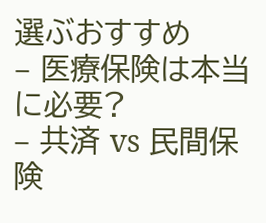選ぶおすすめ
– 医療保険は本当に必要?
– 共済 vs 民間保険